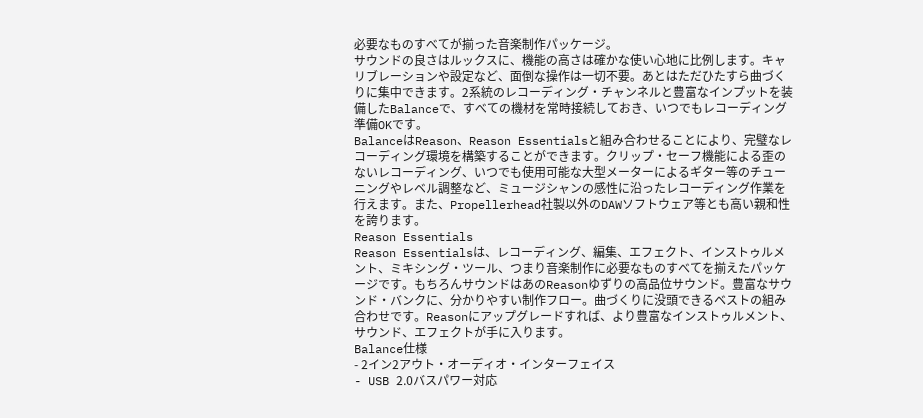必要なものすべてが揃った音楽制作パッケージ。
サウンドの良さはルックスに、機能の高さは確かな使い心地に比例します。キャリブレーションや設定など、面倒な操作は一切不要。あとはただひたすら曲づくりに集中できます。2系統のレコーディング・チャンネルと豊富なインプットを装備したBalanceで、すべての機材を常時接続しておき、いつでもレコーディング準備OKです。
BalanceはReason、Reason Essentialsと組み合わせることにより、完璧なレコーディング環境を構築することができます。クリップ・セーフ機能による歪のないレコーディング、いつでも使用可能な大型メーターによるギター等のチューニングやレベル調整など、ミュージシャンの感性に沿ったレコーディング作業を行えます。また、Propellerhead社製以外のDAWソフトウェア等とも高い親和性を誇ります。
Reason Essentials
Reason Essentialsは、レコーディング、編集、エフェクト、インストゥルメント、ミキシング・ツール、つまり音楽制作に必要なものすべてを揃えたパッケージです。もちろんサウンドはあのReasonゆずりの高品位サウンド。豊富なサウンド・バンクに、分かりやすい制作フロー。曲づくりに没頭できるベストの組み合わせです。Reasonにアップグレードすれば、より豊富なインストゥルメント、サウンド、エフェクトが手に入ります。
Balance仕様
- 2イン2アウト・オーディオ・インターフェイス
- USB 2.0バスパワー対応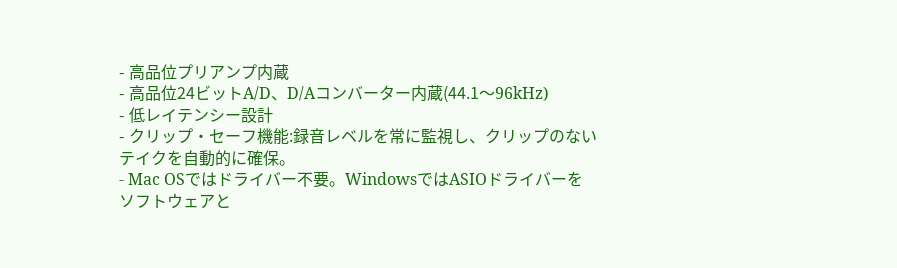- 高品位プリアンプ内蔵
- 高品位24ビットA/D、D/Aコンバーター内蔵(44.1〜96kHz)
- 低レイテンシー設計
- クリップ・セーフ機能:録音レベルを常に監視し、クリップのないテイクを自動的に確保。
- Mac OSではドライバー不要。WindowsではASIOドライバーをソフトウェアと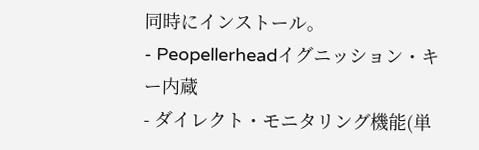同時にインストール。
- Peopellerheadイグニッション・キー内蔵
- ダイレクト・モニタリング機能(単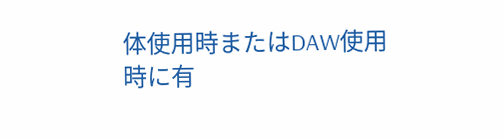体使用時またはDAW使用時に有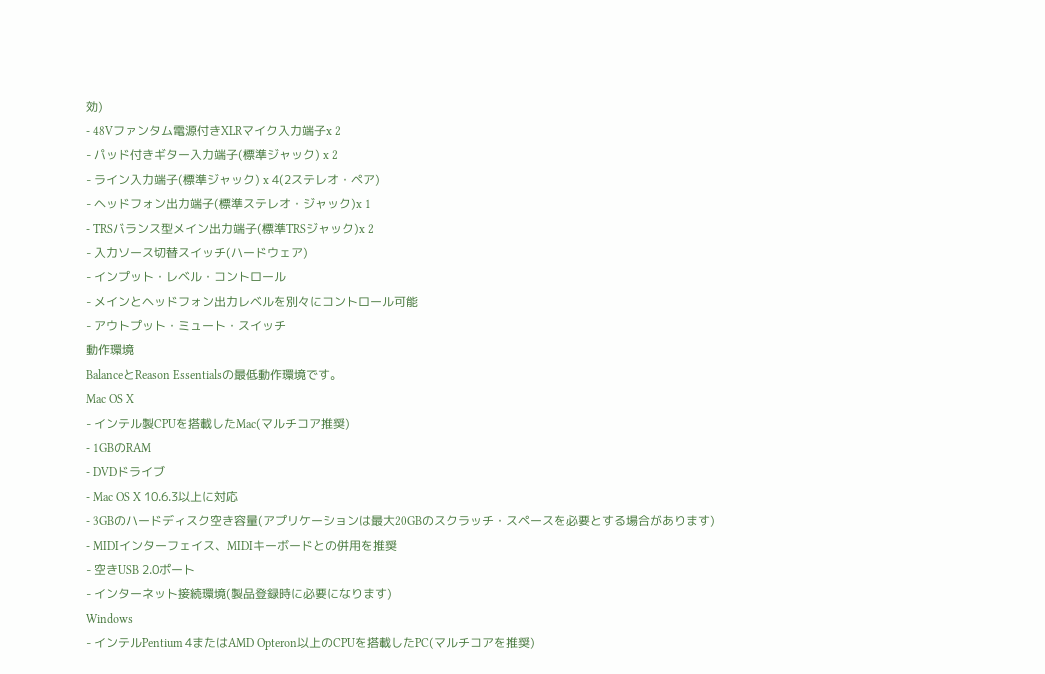効)
- 48Vファンタム電源付きXLRマイク入力端子x 2
- パッド付きギター入力端子(標準ジャック) x 2
- ライン入力端子(標準ジャック) x 4(2ステレオ・ペア)
- ヘッドフォン出力端子(標準ステレオ・ジャック)x 1
- TRSバランス型メイン出力端子(標準TRSジャック)x 2
- 入力ソース切替スイッチ(ハードウェア)
- インプット・レベル・コントロール
- メインとヘッドフォン出力レベルを別々にコントロール可能
- アウトプット・ミュート・スイッチ
動作環境
BalanceとReason Essentialsの最低動作環境です。
Mac OS X
- インテル製CPUを搭載したMac(マルチコア推奨)
- 1GBのRAM
- DVDドライブ
- Mac OS X 10.6.3以上に対応
- 3GBのハードディスク空き容量(アプリケーションは最大20GBのスクラッチ・スペースを必要とする場合があります)
- MIDIインターフェイス、MIDIキーボードとの併用を推奨
- 空きUSB 2.0ポート
- インターネット接続環境(製品登録時に必要になります)
Windows
- インテルPentium 4またはAMD Opteron以上のCPUを搭載したPC(マルチコアを推奨)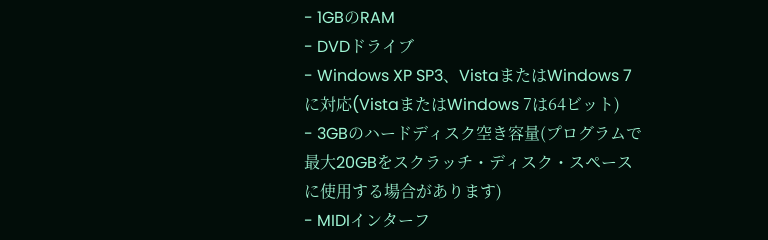- 1GBのRAM
- DVDドライブ
- Windows XP SP3、VistaまたはWindows 7に対応(VistaまたはWindows 7は64ビット)
- 3GBのハードディスク空き容量(プログラムで最大20GBをスクラッチ・ディスク・スペースに使用する場合があります)
- MIDIインターフ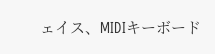ェイス、MIDIキーボード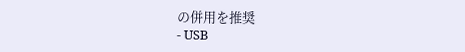の併用を推奨
- USB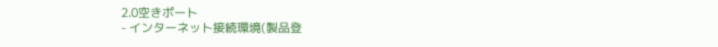2.0空きポート
- インターネット接続環境(製品登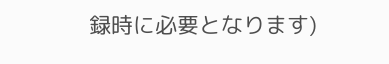録時に必要となります)